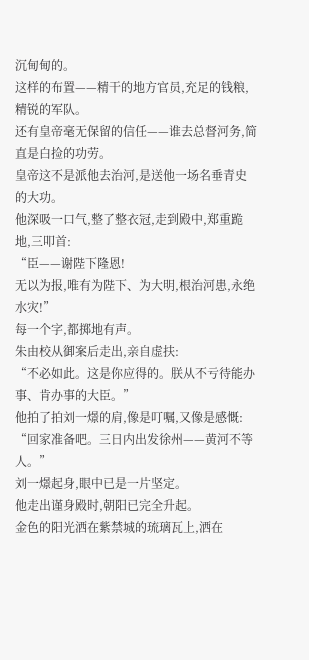沉甸甸的。
这样的布置——精干的地方官员,充足的钱粮,精锐的军队。
还有皇帝毫无保留的信任——谁去总督河务,简直是白捡的功劳。
皇帝这不是派他去治河,是送他一场名垂青史的大功。
他深吸一口气,整了整衣冠,走到殿中,郑重跪地,三叩首:
“臣——谢陛下隆恩!
无以为报,唯有为陛下、为大明,根治河患,永绝水灾!”
每一个字,都掷地有声。
朱由校从御案后走出,亲自虚扶:
“不必如此。这是你应得的。朕从不亏待能办事、肯办事的大臣。”
他拍了拍刘一燝的肩,像是叮嘱,又像是感慨:
“回家准备吧。三日内出发徐州——黄河不等人。”
刘一燝起身,眼中已是一片坚定。
他走出谨身殿时,朝阳已完全升起。
金色的阳光洒在紫禁城的琉璃瓦上,洒在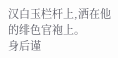汉白玉栏杆上,洒在他的绯色官袍上。
身后谨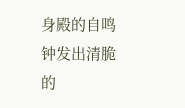身殿的自鸣钟发出清脆的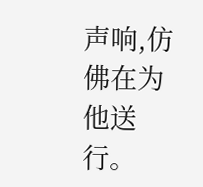声响,仿佛在为他送行。